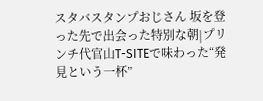スタバスタンプおじさん 坂を登った先で出会った特別な朝|プリンチ代官山T-SITEで味わった“発見という一杯”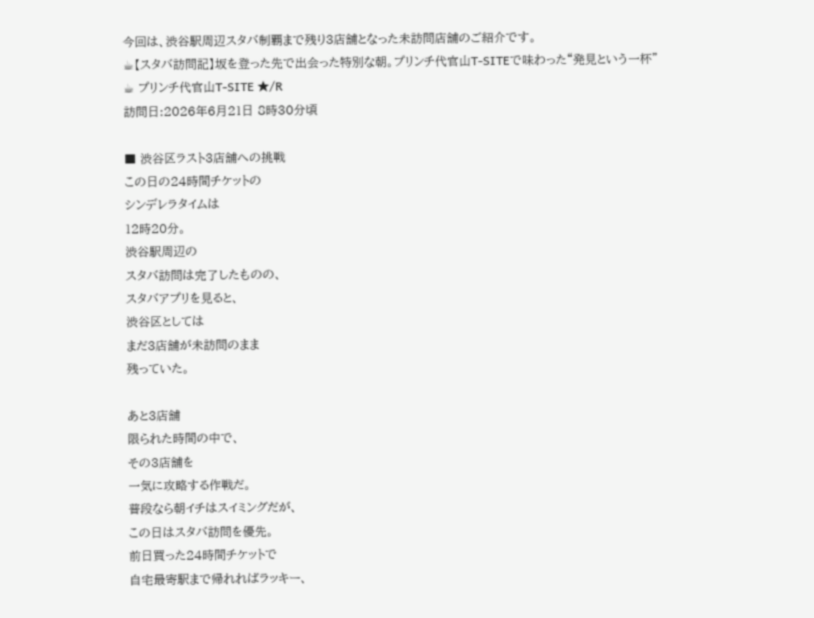今回は、渋谷駅周辺スタバ制覇まで残り3店舗となった未訪問店舗のご紹介です。
☕【スタバ訪問記】坂を登った先で出会った特別な朝。プリンチ代官山T-SITEで味わった“発見という一杯”
☕ プリンチ代官山T-SITE ★/R
訪問日:2026年6月21日 8時30分頃

■ 渋谷区ラスト3店舗への挑戦
この日の24時間チケットの
シンデレラタイムは
12時20分。
渋谷駅周辺の
スタバ訪問は完了したものの、
スタバアプリを見ると、
渋谷区としては
まだ3店舗が未訪問のまま
残っていた。

あと3店舗
限られた時間の中で、
その3店舗を
一気に攻略する作戦だ。
普段なら朝イチはスイミングだが、
この日はスタバ訪問を優先。
前日買った24時間チケットで
自宅最寄駅まで帰れればラッキー、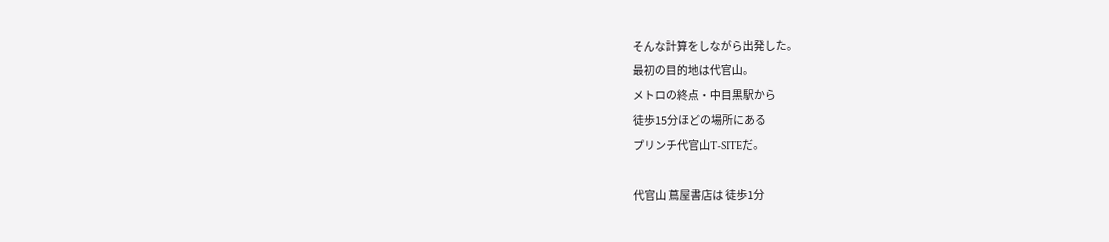そんな計算をしながら出発した。
最初の目的地は代官山。
メトロの終点・中目黒駅から
徒歩15分ほどの場所にある
プリンチ代官山T-SITEだ。

代官山 蔦屋書店は 徒歩1分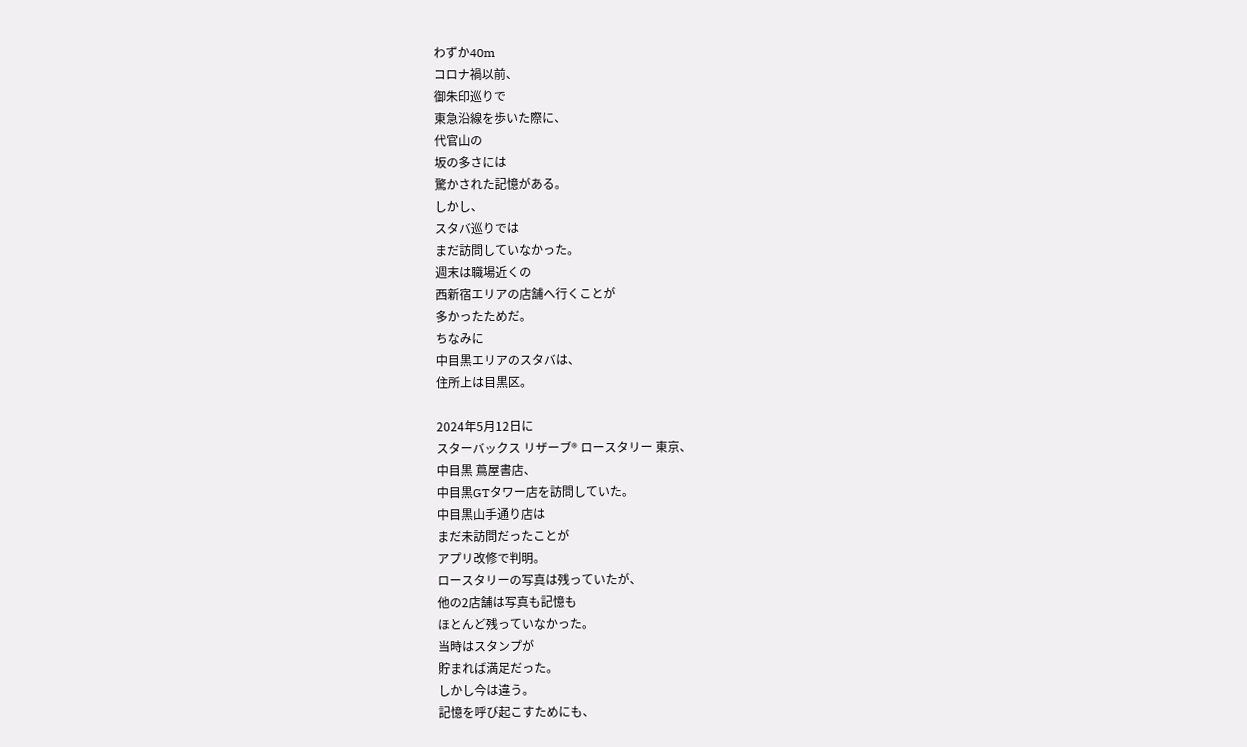わずか40m
コロナ禍以前、
御朱印巡りで
東急沿線を歩いた際に、
代官山の
坂の多さには
驚かされた記憶がある。
しかし、
スタバ巡りでは
まだ訪問していなかった。
週末は職場近くの
西新宿エリアの店舗へ行くことが
多かったためだ。
ちなみに
中目黒エリアのスタバは、
住所上は目黒区。

2024年5月12日に
スターバックス リザーブ® ロースタリー 東京、
中目黒 蔦屋書店、
中目黒GTタワー店を訪問していた。
中目黒山手通り店は
まだ未訪問だったことが
アプリ改修で判明。
ロースタリーの写真は残っていたが、
他の2店舗は写真も記憶も
ほとんど残っていなかった。
当時はスタンプが
貯まれば満足だった。
しかし今は違う。
記憶を呼び起こすためにも、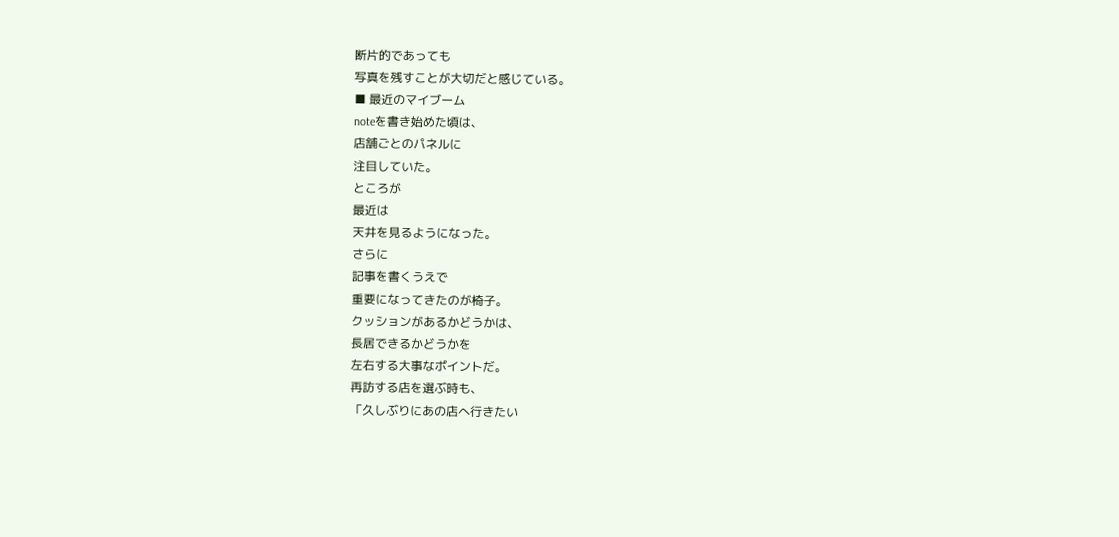断片的であっても
写真を残すことが大切だと感じている。
■ 最近のマイブーム
noteを書き始めた頃は、
店舗ごとのパネルに
注目していた。
ところが
最近は
天井を見るようになった。
さらに
記事を書くうえで
重要になってきたのが椅子。
クッションがあるかどうかは、
長居できるかどうかを
左右する大事なポイントだ。
再訪する店を選ぶ時も、
「久しぶりにあの店へ行きたい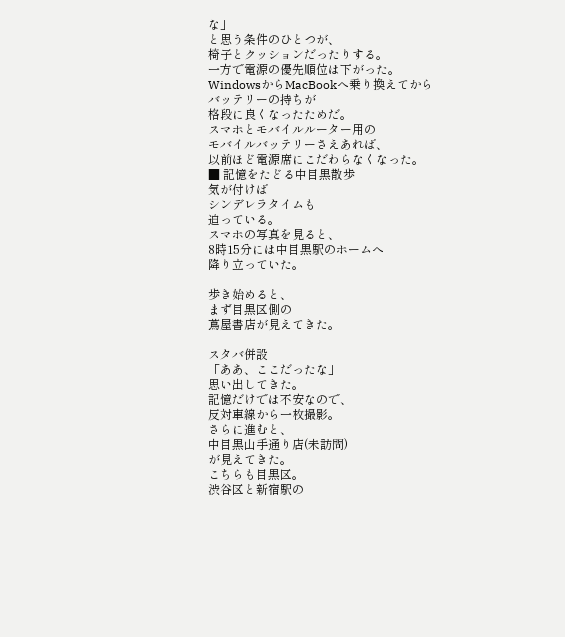な」
と思う条件のひとつが、
椅子とクッションだったりする。
一方で電源の優先順位は下がった。
WindowsからMacBookへ乗り換えてから
バッテリーの持ちが
格段に良くなったためだ。
スマホとモバイルルーター用の
モバイルバッテリーさえあれば、
以前ほど電源席にこだわらなくなった。
■ 記憶をたどる中目黒散歩
気が付けば
シンデレラタイムも
迫っている。
スマホの写真を見ると、
8時15分には中目黒駅のホームへ
降り立っていた。

歩き始めると、
まず目黒区側の
蔦屋書店が見えてきた。

スタバ併設
「ああ、ここだったな」
思い出してきた。
記憶だけでは不安なので、
反対車線から一枚撮影。
さらに進むと、
中目黒山手通り店(未訪問)
が見えてきた。
こちらも目黒区。
渋谷区と新宿駅の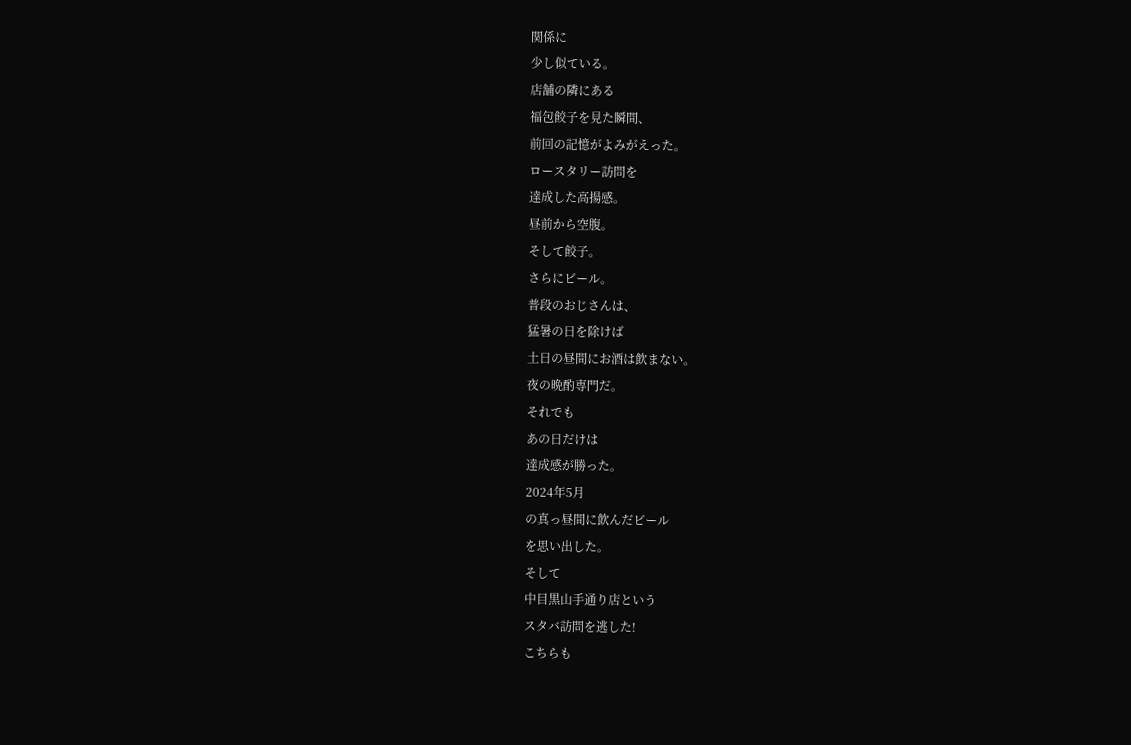関係に
少し似ている。
店舗の隣にある
福包餃子を見た瞬間、
前回の記憶がよみがえった。
ロースタリー訪問を
達成した高揚感。
昼前から空腹。
そして餃子。
さらにビール。
普段のおじさんは、
猛暑の日を除けば
土日の昼間にお酒は飲まない。
夜の晩酌専門だ。
それでも
あの日だけは
達成感が勝った。
2024年5月
の真っ昼間に飲んだビール
を思い出した。
そして
中目黒山手通り店という
スタバ訪問を逃した!
こちらも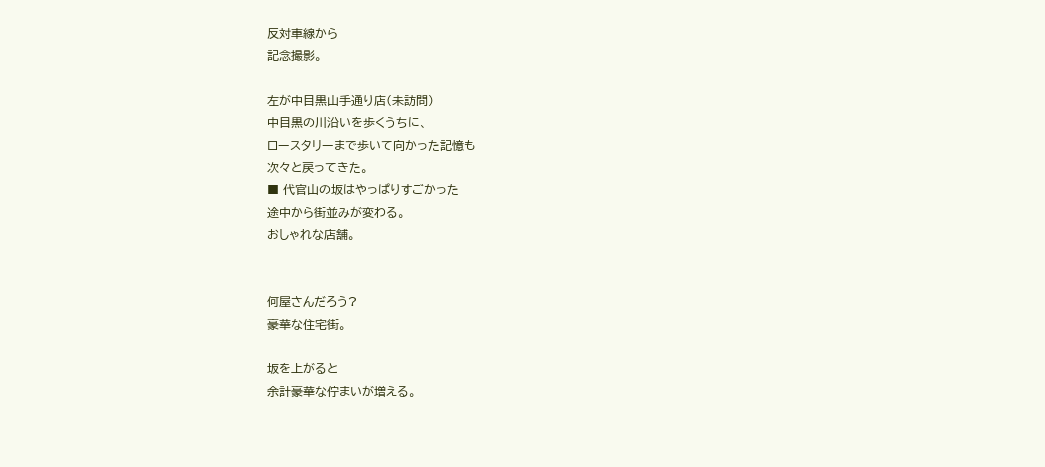反対車線から
記念撮影。

左が中目黒山手通り店(未訪問)
中目黒の川沿いを歩くうちに、
ロースタリーまで歩いて向かった記憶も
次々と戻ってきた。
■ 代官山の坂はやっぱりすごかった
途中から街並みが変わる。
おしゃれな店舗。


何屋さんだろう?
豪華な住宅街。

坂を上がると
余計豪華な佇まいが増える。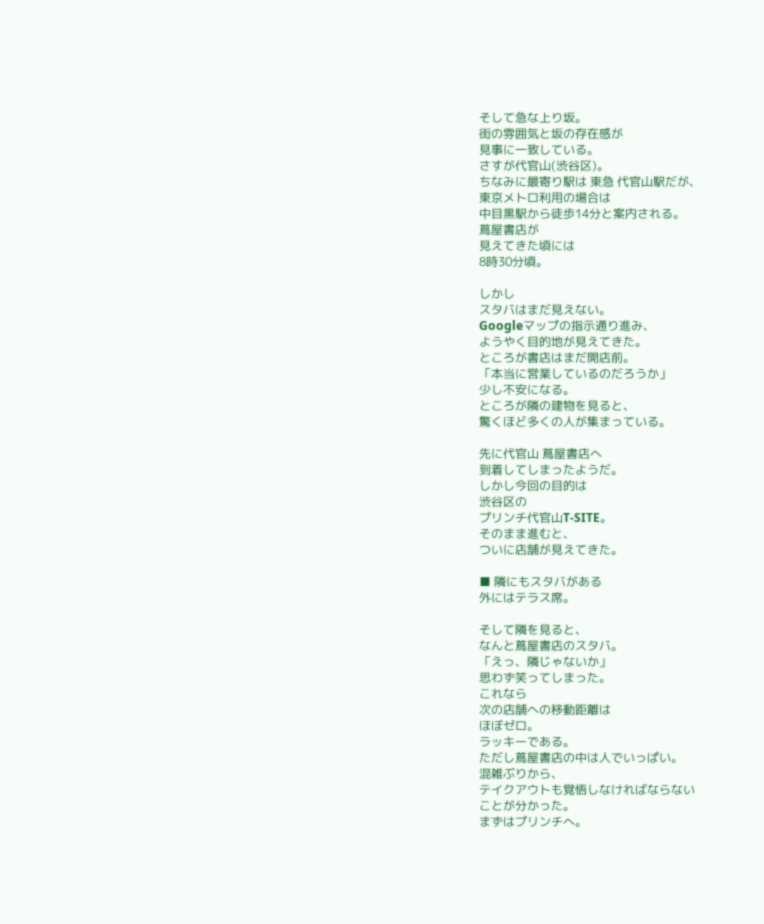そして急な上り坂。
街の雰囲気と坂の存在感が
見事に一致している。
さすが代官山(渋谷区)。
ちなみに最寄り駅は 東急 代官山駅だが、
東京メトロ利用の場合は
中目黒駅から徒歩14分と案内される。
蔦屋書店が
見えてきた頃には
8時30分頃。

しかし
スタバはまだ見えない。
Googleマップの指示通り進み、
ようやく目的地が見えてきた。
ところが書店はまだ開店前。
「本当に営業しているのだろうか」
少し不安になる。
ところが隣の建物を見ると、
驚くほど多くの人が集まっている。

先に代官山 蔦屋書店へ
到着してしまったようだ。
しかし今回の目的は
渋谷区の
プリンチ代官山T-SITE。
そのまま進むと、
ついに店舗が見えてきた。

■ 隣にもスタバがある
外にはテラス席。

そして隣を見ると、
なんと蔦屋書店のスタバ。
「えっ、隣じゃないか」
思わず笑ってしまった。
これなら
次の店舗への移動距離は
ほぼゼロ。
ラッキーである。
ただし蔦屋書店の中は人でいっぱい。
混雑ぶりから、
テイクアウトも覚悟しなければならない
ことが分かった。
まずはプリンチへ。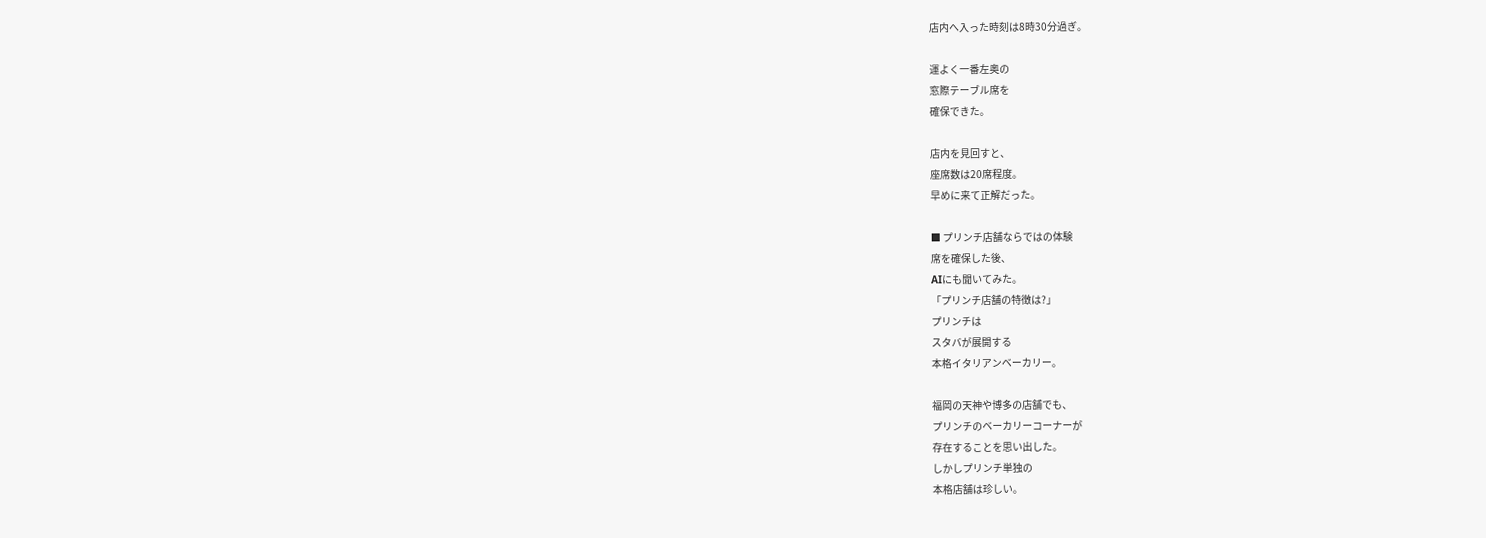店内へ入った時刻は8時30分過ぎ。

運よく一番左奥の
窓際テーブル席を
確保できた。

店内を見回すと、
座席数は20席程度。
早めに来て正解だった。

■ プリンチ店舗ならではの体験
席を確保した後、
AIにも聞いてみた。
「プリンチ店舗の特徴は?」
プリンチは
スタバが展開する
本格イタリアンベーカリー。

福岡の天神や博多の店舗でも、
プリンチのベーカリーコーナーが
存在することを思い出した。
しかしプリンチ単独の
本格店舗は珍しい。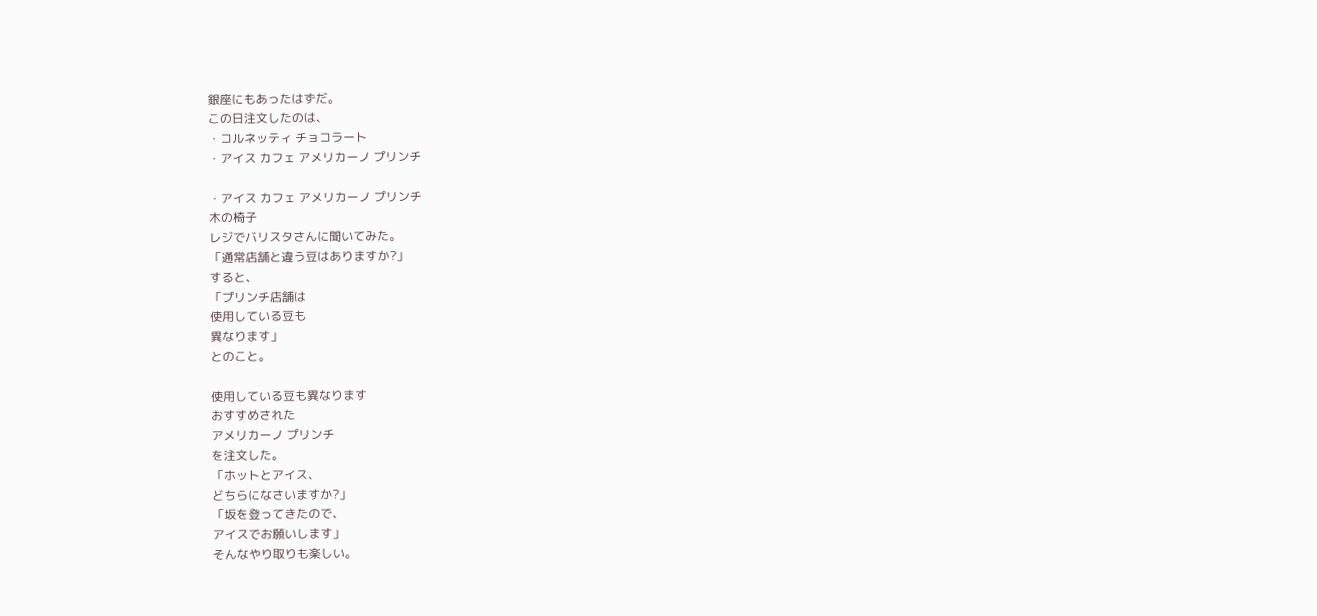銀座にもあったはずだ。
この日注文したのは、
・コルネッティ チョコラート
・アイス カフェ アメリカーノ プリンチ

・アイス カフェ アメリカーノ プリンチ
木の椅子
レジでバリスタさんに聞いてみた。
「通常店舗と違う豆はありますか?」
すると、
「プリンチ店舗は
使用している豆も
異なります」
とのこと。

使用している豆も異なります
おすすめされた
アメリカーノ プリンチ
を注文した。
「ホットとアイス、
どちらになさいますか?」
「坂を登ってきたので、
アイスでお願いします」
そんなやり取りも楽しい。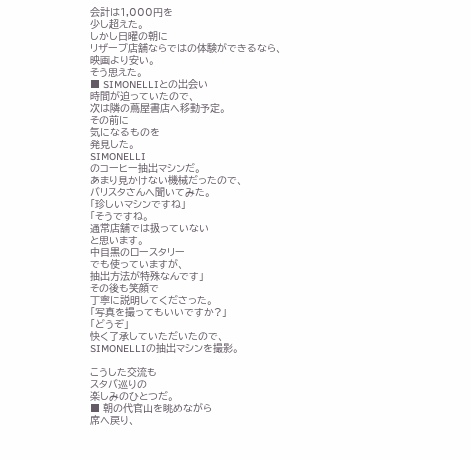会計は1,000円を
少し超えた。
しかし日曜の朝に
リザーブ店舗ならではの体験ができるなら、
映画より安い。
そう思えた。
■ SIMONELLIとの出会い
時間が迫っていたので、
次は隣の蔦屋書店へ移動予定。
その前に
気になるものを
発見した。
SIMONELLI
のコーヒー抽出マシンだ。
あまり見かけない機械だったので、
バリスタさんへ聞いてみた。
「珍しいマシンですね」
「そうですね。
通常店舗では扱っていない
と思います。
中目黒のロースタリー
でも使っていますが、
抽出方法が特殊なんです」
その後も笑顔で
丁寧に説明してくださった。
「写真を撮ってもいいですか?」
「どうぞ」
快く了承していただいたので、
SIMONELLIの抽出マシンを撮影。

こうした交流も
スタバ巡りの
楽しみのひとつだ。
■ 朝の代官山を眺めながら
席へ戻り、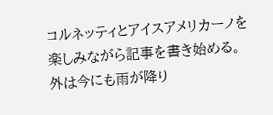コルネッティとアイスアメリカーノを
楽しみながら記事を書き始める。
外は今にも雨が降り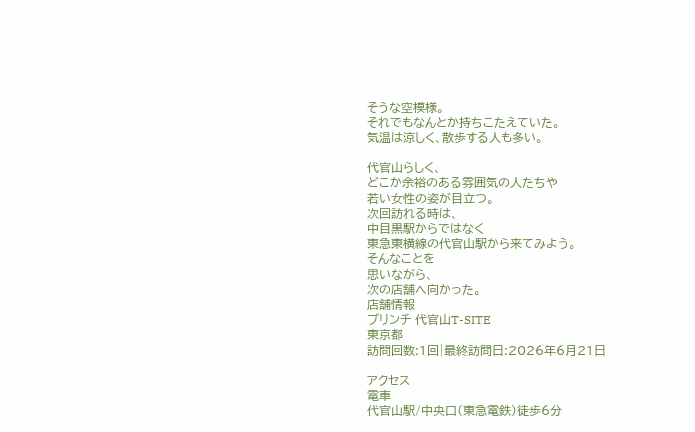そうな空模様。
それでもなんとか持ちこたえていた。
気温は涼しく、散歩する人も多い。

代官山らしく、
どこか余裕のある雰囲気の人たちや
若い女性の姿が目立つ。
次回訪れる時は、
中目黒駅からではなく
東急東横線の代官山駅から来てみよう。
そんなことを
思いながら、
次の店舗へ向かった。
店舗情報
プリンチ 代官山T-SITE
東京都
訪問回数:1回|最終訪問日:2026年6月21日

アクセス
電車
代官山駅/中央口(東急電鉄)徒歩6分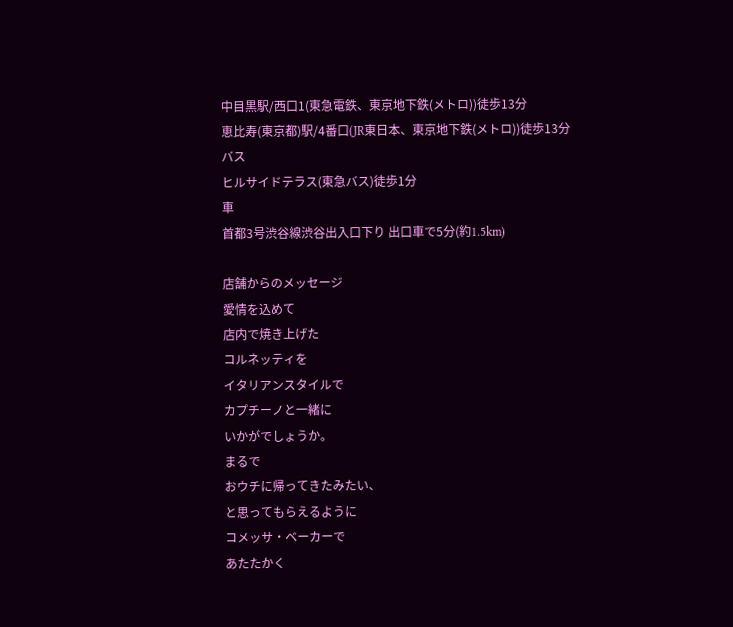中目黒駅/西口1(東急電鉄、東京地下鉄(メトロ))徒歩13分
恵比寿(東京都)駅/4番口(JR東日本、東京地下鉄(メトロ))徒歩13分
バス
ヒルサイドテラス(東急バス)徒歩1分
車
首都3号渋谷線渋谷出入口下り 出口車で5分(約1.5km)

店舗からのメッセージ
愛情を込めて
店内で焼き上げた
コルネッティを
イタリアンスタイルで
カプチーノと一緒に
いかがでしょうか。
まるで
おウチに帰ってきたみたい、
と思ってもらえるように
コメッサ・ベーカーで
あたたかく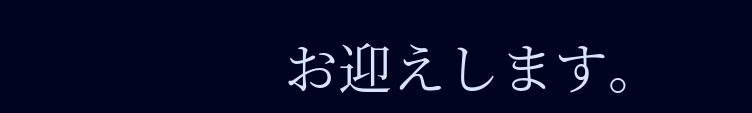お迎えします。